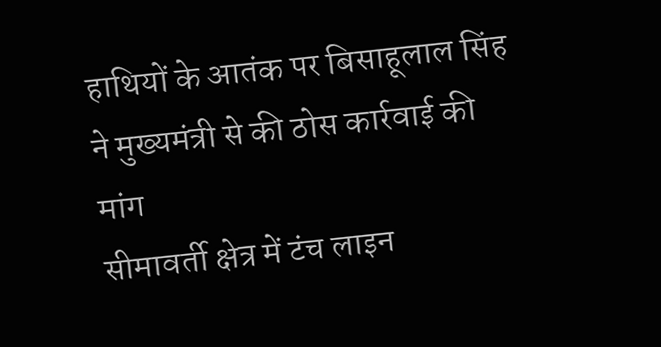हाथियों के आतंक पर बिसाहूलाल सिंह ने मुख्यमंत्री से की ठोस कार्रवाई की मांग
सीमावर्ती क्षेत्र में टंच लाइन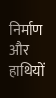निर्माण और हाथियों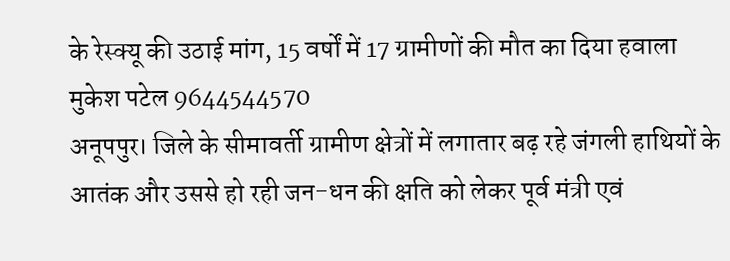के रेस्क्यू की उठाई मांग, 15 वर्षों में 17 ग्रामीणों की मौत का दिया हवाला
मुकेश पटेल 9644544570
अनूपपुर। जिले के सीमावर्ती ग्रामीण क्षेत्रों में लगातार बढ़ रहे जंगली हाथियों के आतंक और उससे हो रही जन-धन की क्षति को लेकर पूर्व मंत्री एवं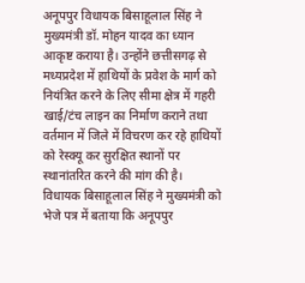अनूपपुर विधायक बिसाहूलाल सिंह ने मुख्यमंत्री डॉ. मोहन यादव का ध्यान आकृष्ट कराया है। उन्होंने छत्तीसगढ़ से मध्यप्रदेश में हाथियों के प्रवेश के मार्ग को नियंत्रित करने के लिए सीमा क्षेत्र में गहरी खाई/टंच लाइन का निर्माण कराने तथा वर्तमान में जिले में विचरण कर रहे हाथियों को रेस्क्यू कर सुरक्षित स्थानों पर स्थानांतरित करने की मांग की है।
विधायक बिसाहूलाल सिंह ने मुख्यमंत्री को भेजे पत्र में बताया कि अनूपपुर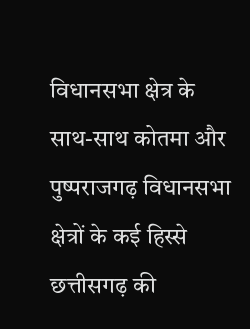विधानसभा क्षेत्र के साथ-साथ कोतमा और पुष्पराजगढ़ विधानसभा क्षेत्रों के कई हिस्से छत्तीसगढ़ की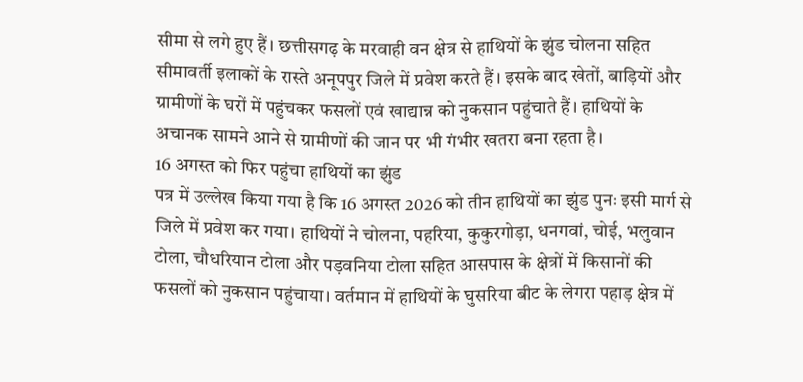सीमा से लगे हुए हैं। छत्तीसगढ़ के मरवाही वन क्षेत्र से हाथियों के झुंड चोलना सहित सीमावर्ती इलाकों के रास्ते अनूपपुर जिले में प्रवेश करते हैं। इसके बाद खेतों, बाड़ियों और ग्रामीणों के घरों में पहुंचकर फसलों एवं खाद्यान्न को नुकसान पहुंचाते हैं। हाथियों के अचानक सामने आने से ग्रामीणों की जान पर भी गंभीर खतरा बना रहता है।
16 अगस्त को फिर पहुंचा हाथियों का झुंड
पत्र में उल्लेख किया गया है कि 16 अगस्त 2026 को तीन हाथियों का झुंड पुनः इसी मार्ग से जिले में प्रवेश कर गया। हाथियों ने चोलना, पहरिया, कुकुरगोड़ा, धनगवां, चोई, भलुवान टोला, चौधरियान टोला और पड़वनिया टोला सहित आसपास के क्षेत्रों में किसानों की फसलों को नुकसान पहुंचाया। वर्तमान में हाथियों के घुसरिया बीट के लेगरा पहाड़ क्षेत्र में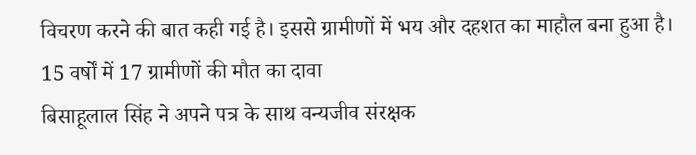विचरण करने की बात कही गई है। इससे ग्रामीणों में भय और दहशत का माहौल बना हुआ है।
15 वर्षों में 17 ग्रामीणों की मौत का दावा
बिसाहूलाल सिंह ने अपने पत्र के साथ वन्यजीव संरक्षक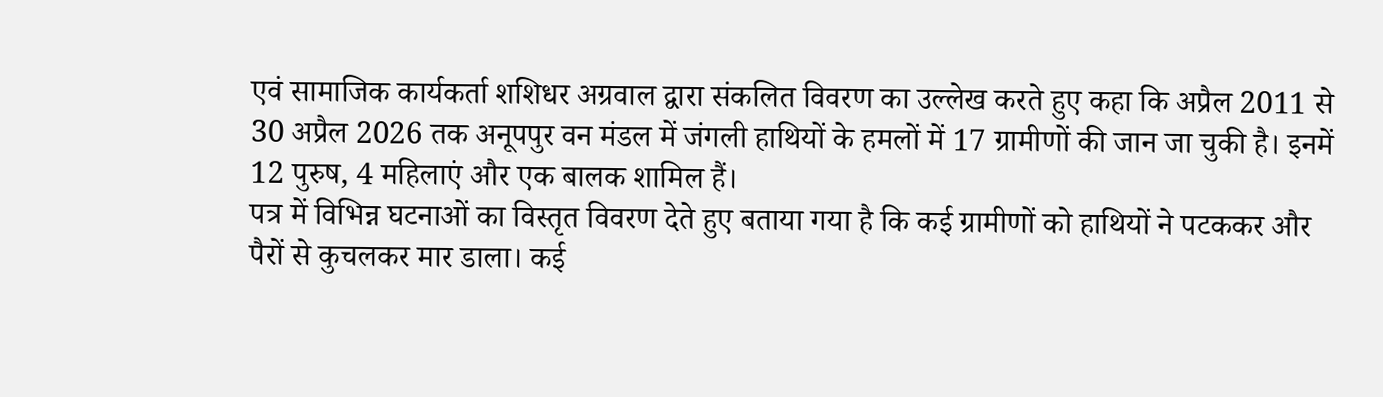एवं सामाजिक कार्यकर्ता शशिधर अग्रवाल द्वारा संकलित विवरण का उल्लेख करते हुए कहा कि अप्रैल 2011 से 30 अप्रैल 2026 तक अनूपपुर वन मंडल में जंगली हाथियों के हमलों में 17 ग्रामीणों की जान जा चुकी है। इनमें 12 पुरुष, 4 महिलाएं और एक बालक शामिल हैं।
पत्र में विभिन्न घटनाओं का विस्तृत विवरण देते हुए बताया गया है कि कई ग्रामीणों को हाथियों ने पटककर और पैरों से कुचलकर मार डाला। कई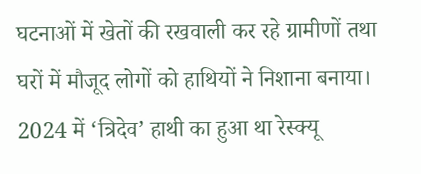घटनाओं में खेतों की रखवाली कर रहे ग्रामीणों तथा घरों में मौजूद लोगों को हाथियों ने निशाना बनाया।
2024 में ‘त्रिदेव’ हाथी का हुआ था रेस्क्यू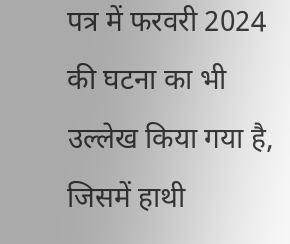पत्र में फरवरी 2024 की घटना का भी उल्लेख किया गया है, जिसमें हाथी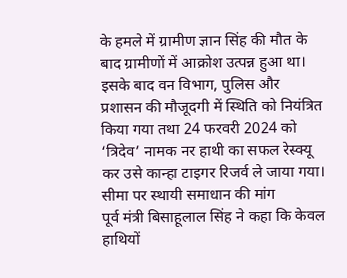के हमले में ग्रामीण ज्ञान सिंह की मौत के बाद ग्रामीणों में आक्रोश उत्पन्न हुआ था। इसके बाद वन विभाग, पुलिस और प्रशासन की मौजूदगी में स्थिति को नियंत्रित किया गया तथा 24 फरवरी 2024 को ‘त्रिदेव’ नामक नर हाथी का सफल रेस्क्यू कर उसे कान्हा टाइगर रिजर्व ले जाया गया।
सीमा पर स्थायी समाधान की मांग
पूर्व मंत्री बिसाहूलाल सिंह ने कहा कि केवल हाथियों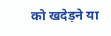को खदेड़ने या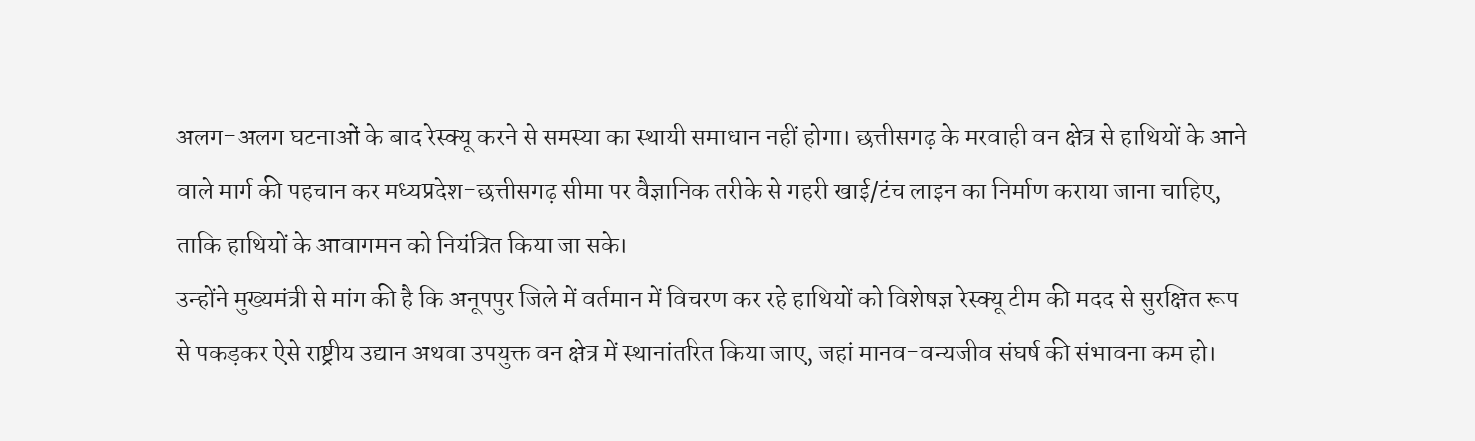अलग-अलग घटनाओं के बाद रेस्क्यू करने से समस्या का स्थायी समाधान नहीं होगा। छत्तीसगढ़ के मरवाही वन क्षेत्र से हाथियों के आने वाले मार्ग की पहचान कर मध्यप्रदेश-छत्तीसगढ़ सीमा पर वैज्ञानिक तरीके से गहरी खाई/टंच लाइन का निर्माण कराया जाना चाहिए, ताकि हाथियों के आवागमन को नियंत्रित किया जा सके।
उन्होंने मुख्यमंत्री से मांग की है कि अनूपपुर जिले में वर्तमान में विचरण कर रहे हाथियों को विशेषज्ञ रेस्क्यू टीम की मदद से सुरक्षित रूप से पकड़कर ऐसे राष्ट्रीय उद्यान अथवा उपयुक्त वन क्षेत्र में स्थानांतरित किया जाए, जहां मानव-वन्यजीव संघर्ष की संभावना कम हो।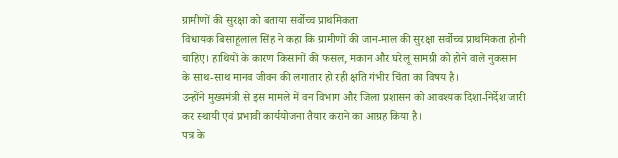ग्रामीणों की सुरक्षा को बताया सर्वोच्च प्राथमिकता
विधायक बिसाहूलाल सिंह ने कहा कि ग्रामीणों की जान-माल की सुरक्षा सर्वोच्च प्राथमिकता होनी चाहिए। हाथियों के कारण किसानों की फसल, मकान और घरेलू सामग्री को होने वाले नुकसान के साथ-साथ मानव जीवन की लगातार हो रही क्षति गंभीर चिंता का विषय है।
उन्होंने मुख्यमंत्री से इस मामले में वन विभाग और जिला प्रशासन को आवश्यक दिशा-निर्देश जारी कर स्थायी एवं प्रभावी कार्ययोजना तैयार कराने का आग्रह किया है।
पत्र के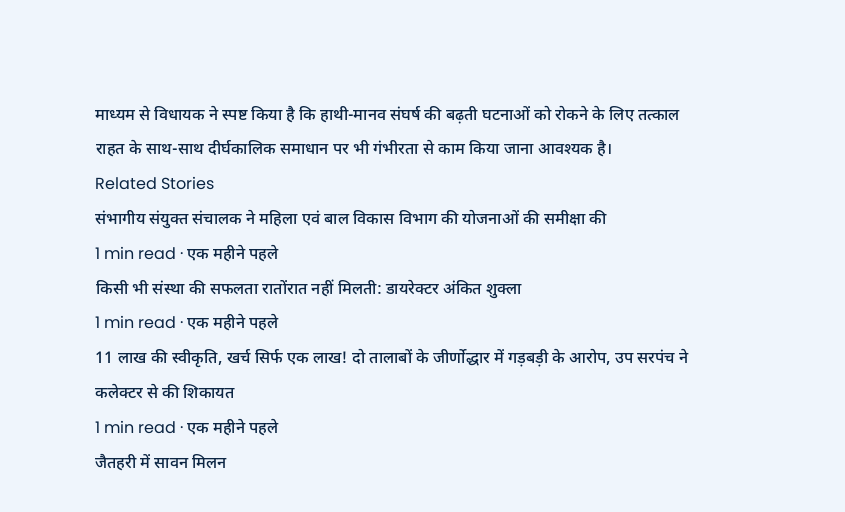माध्यम से विधायक ने स्पष्ट किया है कि हाथी-मानव संघर्ष की बढ़ती घटनाओं को रोकने के लिए तत्काल राहत के साथ-साथ दीर्घकालिक समाधान पर भी गंभीरता से काम किया जाना आवश्यक है।
Related Stories
संभागीय संयुक्त संचालक ने महिला एवं बाल विकास विभाग की योजनाओं की समीक्षा की
1 min read · एक महीने पहले
किसी भी संस्था की सफलता रातोंरात नहीं मिलती: डायरेक्टर अंकित शुक्ला
1 min read · एक महीने पहले
11 लाख की स्वीकृति, खर्च सिर्फ एक लाख! दो तालाबों के जीर्णोद्धार में गड़बड़ी के आरोप, उप सरपंच ने कलेक्टर से की शिकायत
1 min read · एक महीने पहले
जैतहरी में सावन मिलन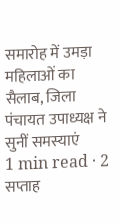समारोह में उमड़ा महिलाओं का सैलाब, जिला पंचायत उपाध्यक्ष ने सुनीं समस्याएं
1 min read · 2 सप्ताह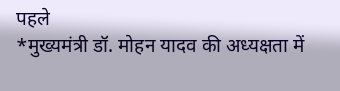पहले
*मुख्यमंत्री डॉ. मोहन यादव की अध्यक्षता में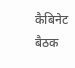कैबिनेट बैठक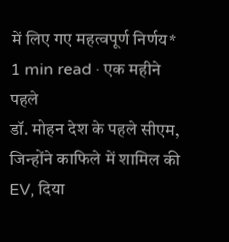में लिए गए महत्वपूर्ण निर्णय*
1 min read · एक महीने पहले
डॉ. मोहन देश के पहले सीएम, जिन्होंने काफिले में शामिल की EV, दिया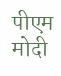पीएम मोदी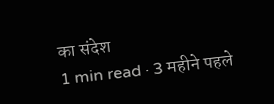का संदेश
1 min read · 3 महीने पहले